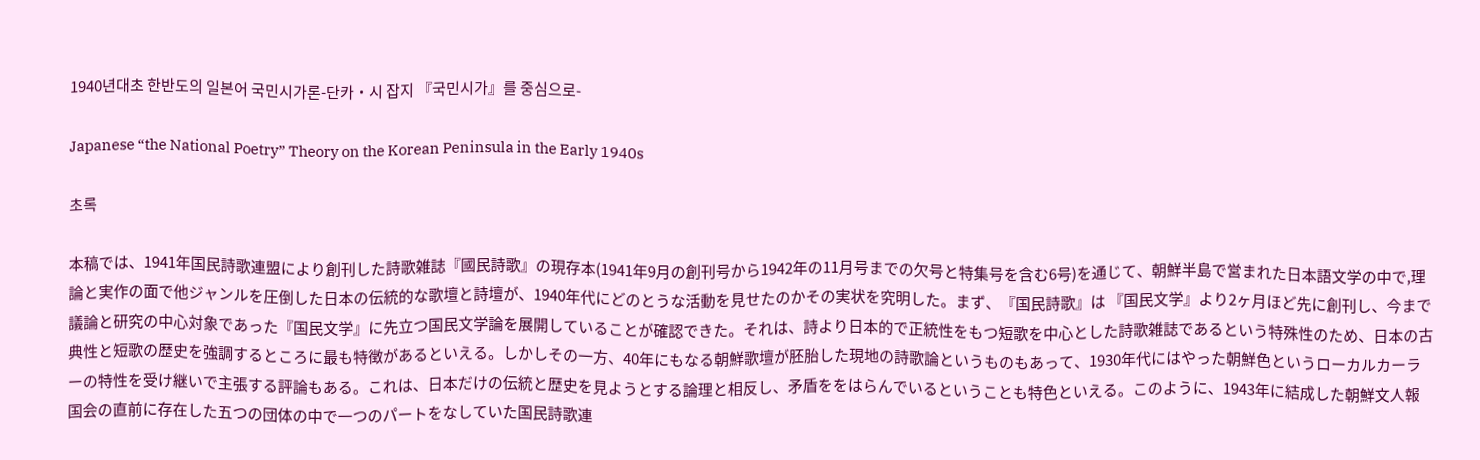1940년대초 한반도의 일본어 국민시가론-단카・시 잡지 『국민시가』를 중심으로-

Japanese “the National Poetry” Theory on the Korean Peninsula in the Early 1940s

초록

本稿では、1941年国民詩歌連盟により創刊した詩歌雑誌『國民詩歌』の現存本(1941年9月の創刊号から1942年の11月号までの欠号と特集号を含む6号)を通じて、朝鮮半島で営まれた日本語文学の中で,理論と実作の面で他ジャンルを圧倒した日本の伝統的な歌壇と詩壇が、1940年代にどのとうな活動を見せたのかその実状を究明した。まず、『国民詩歌』は 『国民文学』より2ヶ月ほど先に創刊し、今まで議論と研究の中心対象であった『国民文学』に先立つ国民文学論を展開していることが確認できた。それは、詩より日本的で正統性をもつ短歌を中心とした詩歌雑誌であるという特殊性のため、日本の古典性と短歌の歴史を強調するところに最も特徴があるといえる。しかしその一方、40年にもなる朝鮮歌壇が胚胎した現地の詩歌論というものもあって、1930年代にはやった朝鮮色というローカルカーラーの特性を受け継いで主張する評論もある。これは、日本だけの伝統と歴史を見ようとする論理と相反し、矛盾ををはらんでいるということも特色といえる。このように、1943年に結成した朝鮮文人報国会の直前に存在した五つの団体の中で一つのパートをなしていた国民詩歌連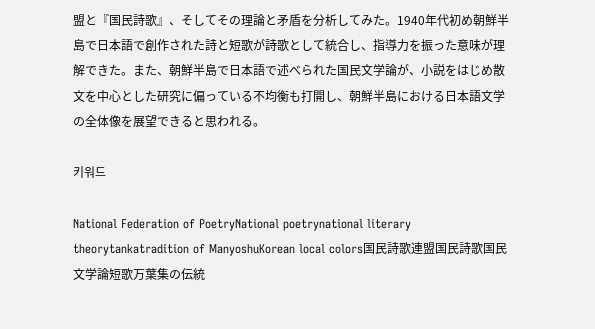盟と『国民詩歌』、そしてその理論と矛盾を分析してみた。1940年代初め朝鮮半島で日本語で創作された詩と短歌が詩歌として統合し、指導力を振った意味が理解できた。また、朝鮮半島で日本語で述べられた国民文学論が、小説をはじめ散文を中心とした研究に偏っている不均衡も打開し、朝鮮半島における日本語文学の全体像を展望できると思われる。

키워드

National Federation of PoetryNational poetrynational literary theorytankatradition of ManyoshuKorean local colors国民詩歌連盟国民詩歌国民文学論短歌万葉集の伝統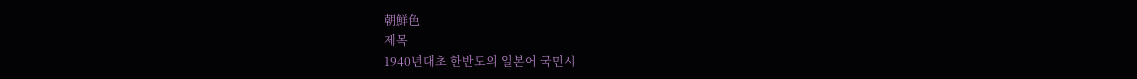朝鮮色
제목
1940년대초 한반도의 일본어 국민시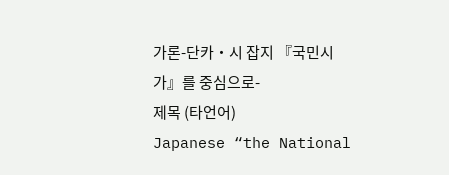가론-단카・시 잡지 『국민시가』를 중심으로-
제목 (타언어)
Japanese “the National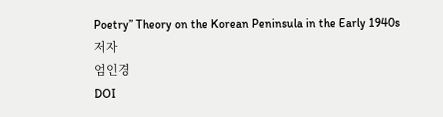Poetry” Theory on the Korean Peninsula in the Early 1940s
저자
엄인경
DOI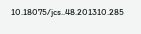10.18075/jcs..48.201310.285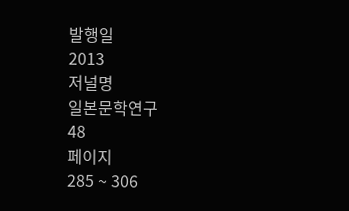발행일
2013
저널명
일본문학연구
48
페이지
285 ~ 306